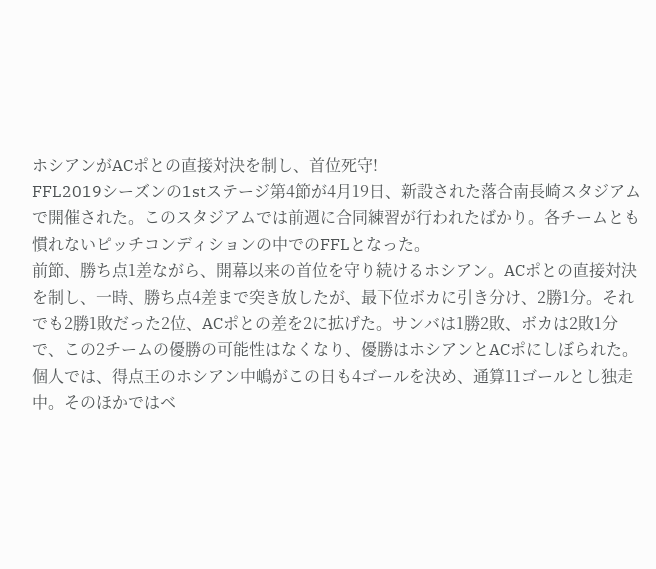ホシアンがACポとの直接対決を制し、首位死守!
FFL2019シーズンの1stステージ第4節が4月19日、新設された落合南長崎スタジアムで開催された。このスタジアムでは前週に合同練習が行われたばかり。各チームとも慣れないピッチコンディションの中でのFFLとなった。
前節、勝ち点1差ながら、開幕以来の首位を守り続けるホシアン。ACポとの直接対決を制し、一時、勝ち点4差まで突き放したが、最下位ボカに引き分け、2勝1分。それでも2勝1敗だった2位、ACポとの差を2に拡げた。サンバは1勝2敗、ボカは2敗1分で、この2チームの優勝の可能性はなくなり、優勝はホシアンとACポにしぼられた。
個人では、得点王のホシアン中嶋がこの日も4ゴールを決め、通算11ゴールとし独走中。そのほかではベ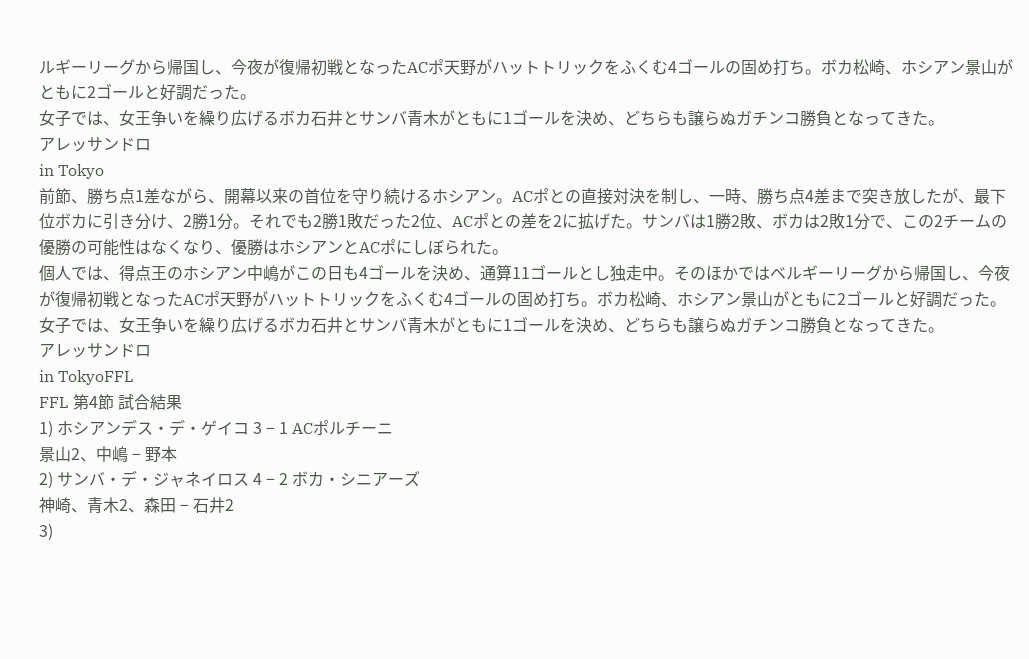ルギーリーグから帰国し、今夜が復帰初戦となったACポ天野がハットトリックをふくむ4ゴールの固め打ち。ボカ松崎、ホシアン景山がともに2ゴールと好調だった。
女子では、女王争いを繰り広げるボカ石井とサンバ青木がともに1ゴールを決め、どちらも譲らぬガチンコ勝負となってきた。
アレッサンドロ
in Tokyo
前節、勝ち点1差ながら、開幕以来の首位を守り続けるホシアン。ACポとの直接対決を制し、一時、勝ち点4差まで突き放したが、最下位ボカに引き分け、2勝1分。それでも2勝1敗だった2位、ACポとの差を2に拡げた。サンバは1勝2敗、ボカは2敗1分で、この2チームの優勝の可能性はなくなり、優勝はホシアンとACポにしぼられた。
個人では、得点王のホシアン中嶋がこの日も4ゴールを決め、通算11ゴールとし独走中。そのほかではベルギーリーグから帰国し、今夜が復帰初戦となったACポ天野がハットトリックをふくむ4ゴールの固め打ち。ボカ松崎、ホシアン景山がともに2ゴールと好調だった。
女子では、女王争いを繰り広げるボカ石井とサンバ青木がともに1ゴールを決め、どちらも譲らぬガチンコ勝負となってきた。
アレッサンドロ
in TokyoFFL
FFL 第4節 試合結果
1) ホシアンデス・デ・ゲイコ 3 − 1 ACポルチーニ
景山2、中嶋 − 野本
2) サンバ・デ・ジャネイロス 4 − 2 ボカ・シニアーズ
神崎、青木2、森田 − 石井2
3)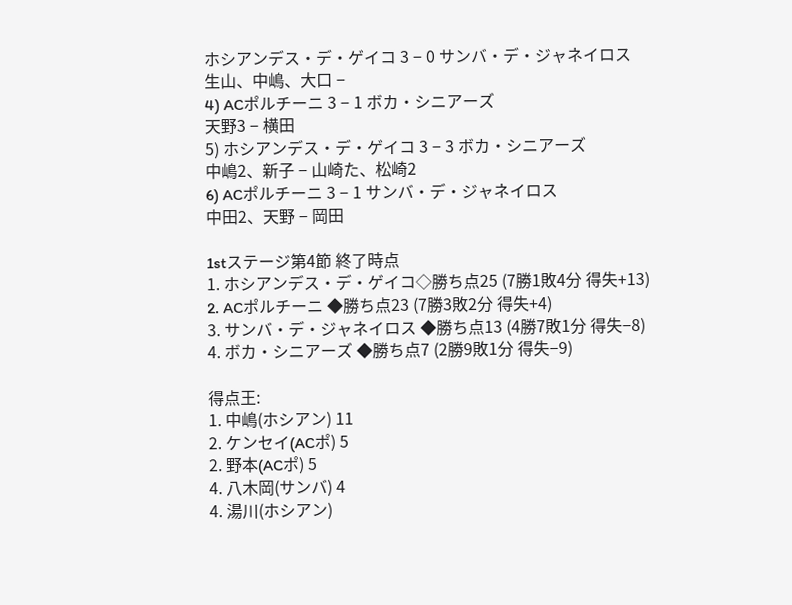ホシアンデス・デ・ゲイコ 3 − 0 サンバ・デ・ジャネイロス
生山、中嶋、大口 −
4) ACポルチーニ 3 − 1 ボカ・シニアーズ
天野3 − 横田
5) ホシアンデス・デ・ゲイコ 3 − 3 ボカ・シニアーズ
中嶋2、新子 − 山崎た、松崎2
6) ACポルチーニ 3 − 1 サンバ・デ・ジャネイロス
中田2、天野 − 岡田

1stステージ第4節 終了時点
1. ホシアンデス・デ・ゲイコ◇勝ち点25 (7勝1敗4分 得失+13)
2. ACポルチーニ ◆勝ち点23 (7勝3敗2分 得失+4)
3. サンバ・デ・ジャネイロス ◆勝ち点13 (4勝7敗1分 得失−8)
4. ボカ・シニアーズ ◆勝ち点7 (2勝9敗1分 得失−9)

得点王:
1. 中嶋(ホシアン) 11
2. ケンセイ(ACポ) 5
2. 野本(ACポ) 5
4. 八木岡(サンバ) 4
4. 湯川(ホシアン)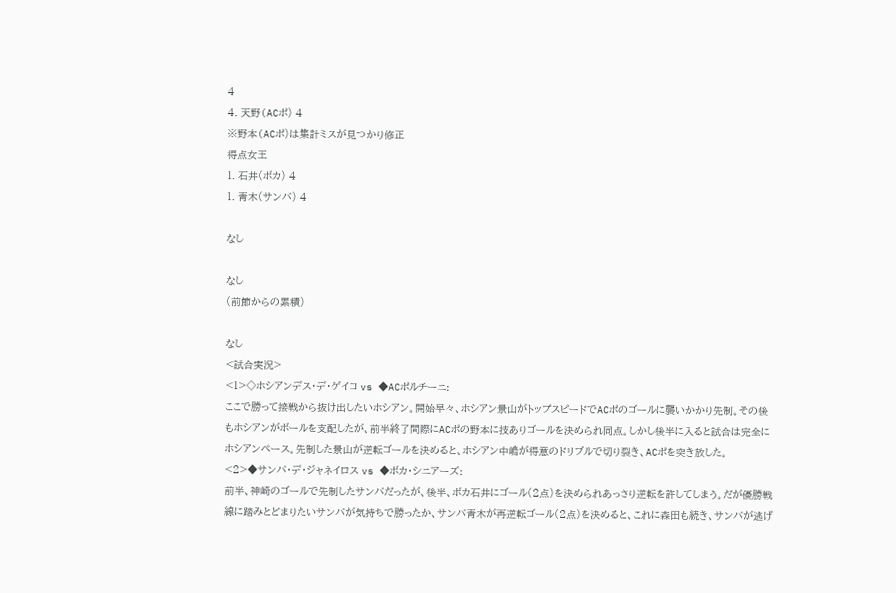4
4. 天野(ACポ) 4
※野本(ACポ)は集計ミスが見つかり修正
得点女王
1. 石井(ボカ) 4
1. 青木(サンバ) 4

なし

なし
(前節からの累積)

なし
<試合実況>
<1>◇ホシアンデス・デ・ゲイコ vs ◆ACポルチーニ:
ここで勝って接戦から抜け出したいホシアン。開始早々、ホシアン景山がトップスピードでACポのゴールに襲いかかり先制。その後もホシアンがボールを支配したが、前半終了間際にACポの野本に技ありゴールを決められ同点。しかし後半に入ると試合は完全にホシアンペース。先制した景山が逆転ゴールを決めると、ホシアン中嶋が得意のドリブルで切り裂き、ACポを突き放した。
<2>◆サンバ・デ・ジャネイロス vs ◆ボカ・シニアーズ:
前半、神崎のゴールで先制したサンバだったが、後半、ボカ石井にゴール(2点)を決められあっさり逆転を許してしまう。だが優勝戦線に踏みとどまりたいサンバが気持ちで勝ったか、サンバ青木が再逆転ゴール(2点)を決めると、これに森田も続き、サンバが逃げ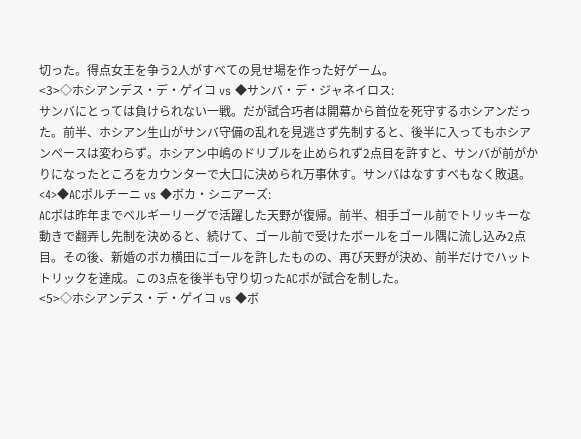切った。得点女王を争う2人がすべての見せ場を作った好ゲーム。
<3>◇ホシアンデス・デ・ゲイコ vs ◆サンバ・デ・ジャネイロス:
サンバにとっては負けられない一戦。だが試合巧者は開幕から首位を死守するホシアンだった。前半、ホシアン生山がサンバ守備の乱れを見逃さず先制すると、後半に入ってもホシアンペースは変わらず。ホシアン中嶋のドリブルを止められず2点目を許すと、サンバが前がかりになったところをカウンターで大口に決められ万事休す。サンバはなすすべもなく敗退。
<4>◆ACポルチーニ vs ◆ボカ・シニアーズ:
ACポは昨年までベルギーリーグで活躍した天野が復帰。前半、相手ゴール前でトリッキーな動きで翻弄し先制を決めると、続けて、ゴール前で受けたボールをゴール隅に流し込み2点目。その後、新婚のボカ横田にゴールを許したものの、再び天野が決め、前半だけでハットトリックを達成。この3点を後半も守り切ったACポが試合を制した。
<5>◇ホシアンデス・デ・ゲイコ vs ◆ボ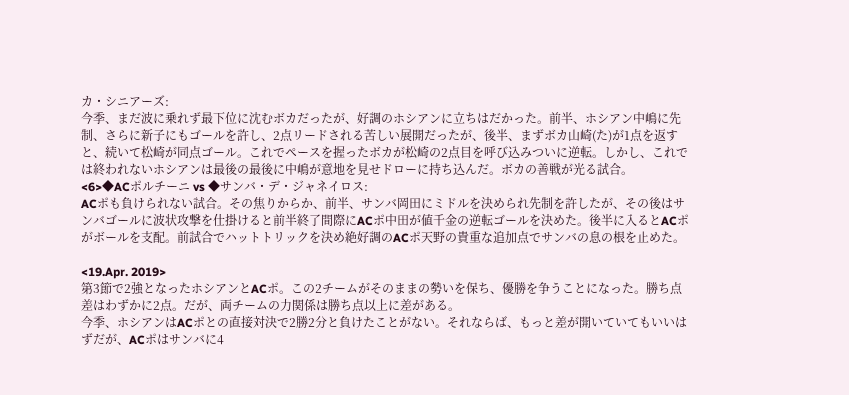カ・シニアーズ:
今季、まだ波に乗れず最下位に沈むボカだったが、好調のホシアンに立ちはだかった。前半、ホシアン中嶋に先制、さらに新子にもゴールを許し、2点リードされる苦しい展開だったが、後半、まずボカ山崎(た)が1点を返すと、続いて松崎が同点ゴール。これでペースを握ったボカが松崎の2点目を呼び込みついに逆転。しかし、これでは終われないホシアンは最後の最後に中嶋が意地を見せドローに持ち込んだ。ボカの善戦が光る試合。
<6>◆ACポルチーニ vs ◆サンバ・デ・ジャネイロス:
ACポも負けられない試合。その焦りからか、前半、サンバ岡田にミドルを決められ先制を許したが、その後はサンバゴールに波状攻撃を仕掛けると前半終了間際にACポ中田が値千金の逆転ゴールを決めた。後半に入るとACポがボールを支配。前試合でハットトリックを決め絶好調のACポ天野の貴重な追加点でサンバの息の根を止めた。

<19.Apr. 2019>
第3節で2強となったホシアンとACポ。この2チームがそのままの勢いを保ち、優勝を争うことになった。勝ち点差はわずかに2点。だが、両チームの力関係は勝ち点以上に差がある。
今季、ホシアンはACポとの直接対決で2勝2分と負けたことがない。それならば、もっと差が開いていてもいいはずだが、ACポはサンバに4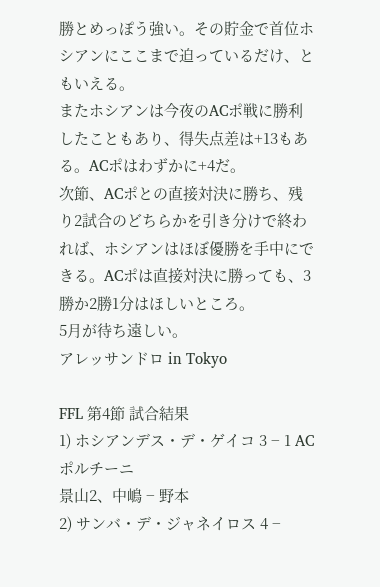勝とめっぽう強い。その貯金で首位ホシアンにここまで迫っているだけ、ともいえる。
またホシアンは今夜のACポ戦に勝利したこともあり、得失点差は+13もある。ACポはわずかに+4だ。
次節、ACポとの直接対決に勝ち、残り2試合のどちらかを引き分けで終われば、ホシアンはほぼ優勝を手中にできる。ACポは直接対決に勝っても、3勝か2勝1分はほしいところ。
5月が待ち遠しい。
アレッサンドロ in Tokyo

FFL 第4節 試合結果
1) ホシアンデス・デ・ゲイコ 3 − 1 ACポルチーニ
景山2、中嶋 − 野本
2) サンバ・デ・ジャネイロス 4 −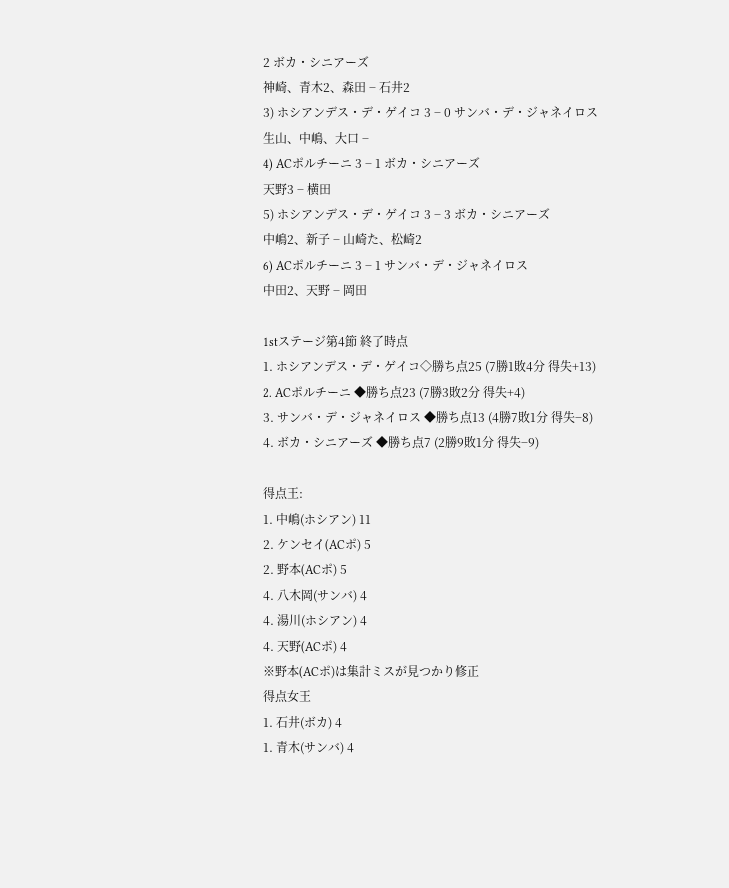2 ボカ・シニアーズ
神崎、青木2、森田 − 石井2
3) ホシアンデス・デ・ゲイコ 3 − 0 サンバ・デ・ジャネイロス
生山、中嶋、大口 −
4) ACポルチーニ 3 − 1 ボカ・シニアーズ
天野3 − 横田
5) ホシアンデス・デ・ゲイコ 3 − 3 ボカ・シニアーズ
中嶋2、新子 − 山崎た、松崎2
6) ACポルチーニ 3 − 1 サンバ・デ・ジャネイロス
中田2、天野 − 岡田

1stステージ第4節 終了時点
1. ホシアンデス・デ・ゲイコ◇勝ち点25 (7勝1敗4分 得失+13)
2. ACポルチーニ ◆勝ち点23 (7勝3敗2分 得失+4)
3. サンバ・デ・ジャネイロス ◆勝ち点13 (4勝7敗1分 得失−8)
4. ボカ・シニアーズ ◆勝ち点7 (2勝9敗1分 得失−9)

得点王:
1. 中嶋(ホシアン) 11
2. ケンセイ(ACポ) 5
2. 野本(ACポ) 5
4. 八木岡(サンバ) 4
4. 湯川(ホシアン) 4
4. 天野(ACポ) 4
※野本(ACポ)は集計ミスが見つかり修正
得点女王
1. 石井(ボカ) 4
1. 青木(サンバ) 4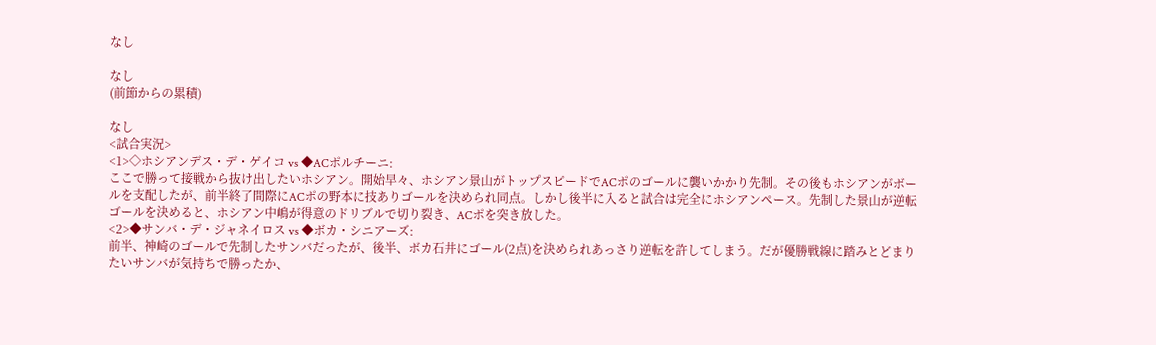なし

なし
(前節からの累積)

なし
<試合実況>
<1>◇ホシアンデス・デ・ゲイコ vs ◆ACポルチーニ:
ここで勝って接戦から抜け出したいホシアン。開始早々、ホシアン景山がトップスピードでACポのゴールに襲いかかり先制。その後もホシアンがボールを支配したが、前半終了間際にACポの野本に技ありゴールを決められ同点。しかし後半に入ると試合は完全にホシアンペース。先制した景山が逆転ゴールを決めると、ホシアン中嶋が得意のドリブルで切り裂き、ACポを突き放した。
<2>◆サンバ・デ・ジャネイロス vs ◆ボカ・シニアーズ:
前半、神崎のゴールで先制したサンバだったが、後半、ボカ石井にゴール(2点)を決められあっさり逆転を許してしまう。だが優勝戦線に踏みとどまりたいサンバが気持ちで勝ったか、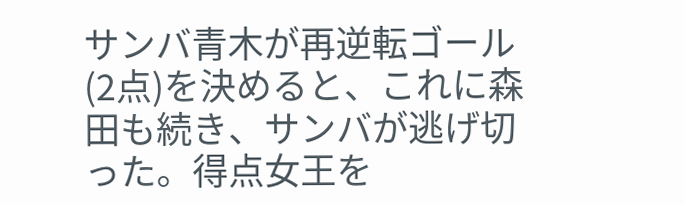サンバ青木が再逆転ゴール(2点)を決めると、これに森田も続き、サンバが逃げ切った。得点女王を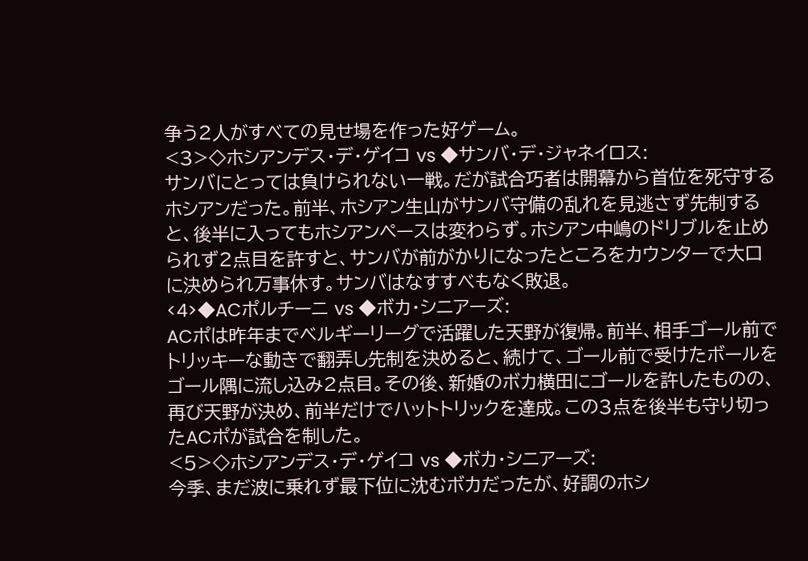争う2人がすべての見せ場を作った好ゲーム。
<3>◇ホシアンデス・デ・ゲイコ vs ◆サンバ・デ・ジャネイロス:
サンバにとっては負けられない一戦。だが試合巧者は開幕から首位を死守するホシアンだった。前半、ホシアン生山がサンバ守備の乱れを見逃さず先制すると、後半に入ってもホシアンペースは変わらず。ホシアン中嶋のドリブルを止められず2点目を許すと、サンバが前がかりになったところをカウンターで大口に決められ万事休す。サンバはなすすべもなく敗退。
<4>◆ACポルチーニ vs ◆ボカ・シニアーズ:
ACポは昨年までベルギーリーグで活躍した天野が復帰。前半、相手ゴール前でトリッキーな動きで翻弄し先制を決めると、続けて、ゴール前で受けたボールをゴール隅に流し込み2点目。その後、新婚のボカ横田にゴールを許したものの、再び天野が決め、前半だけでハットトリックを達成。この3点を後半も守り切ったACポが試合を制した。
<5>◇ホシアンデス・デ・ゲイコ vs ◆ボカ・シニアーズ:
今季、まだ波に乗れず最下位に沈むボカだったが、好調のホシ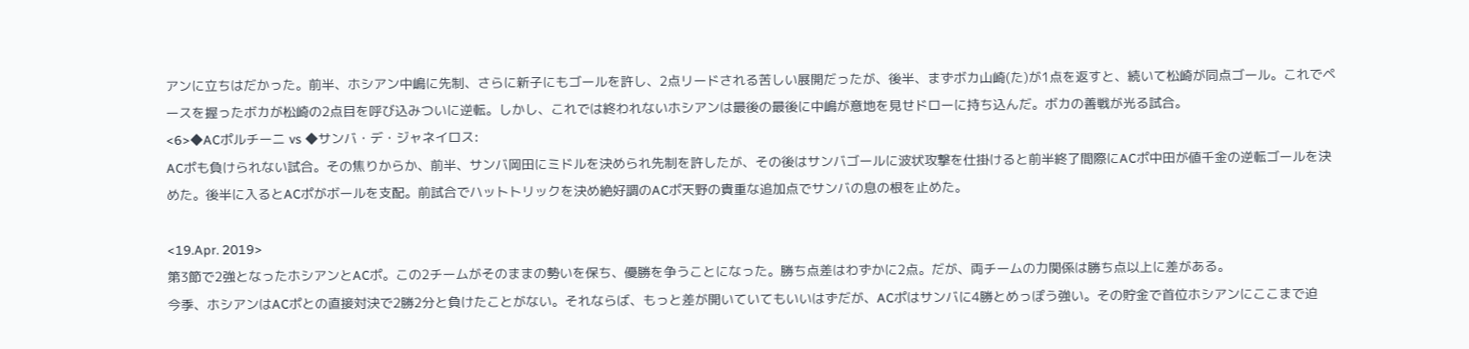アンに立ちはだかった。前半、ホシアン中嶋に先制、さらに新子にもゴールを許し、2点リードされる苦しい展開だったが、後半、まずボカ山崎(た)が1点を返すと、続いて松崎が同点ゴール。これでペースを握ったボカが松崎の2点目を呼び込みついに逆転。しかし、これでは終われないホシアンは最後の最後に中嶋が意地を見せドローに持ち込んだ。ボカの善戦が光る試合。
<6>◆ACポルチーニ vs ◆サンバ・デ・ジャネイロス:
ACポも負けられない試合。その焦りからか、前半、サンバ岡田にミドルを決められ先制を許したが、その後はサンバゴールに波状攻撃を仕掛けると前半終了間際にACポ中田が値千金の逆転ゴールを決めた。後半に入るとACポがボールを支配。前試合でハットトリックを決め絶好調のACポ天野の貴重な追加点でサンバの息の根を止めた。

<19.Apr. 2019>
第3節で2強となったホシアンとACポ。この2チームがそのままの勢いを保ち、優勝を争うことになった。勝ち点差はわずかに2点。だが、両チームの力関係は勝ち点以上に差がある。
今季、ホシアンはACポとの直接対決で2勝2分と負けたことがない。それならば、もっと差が開いていてもいいはずだが、ACポはサンバに4勝とめっぽう強い。その貯金で首位ホシアンにここまで迫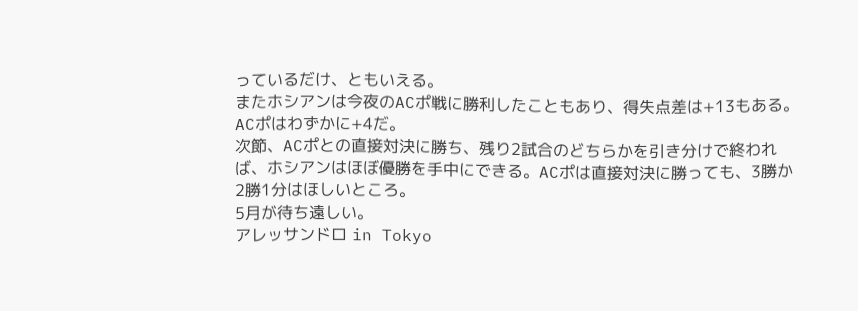っているだけ、ともいえる。
またホシアンは今夜のACポ戦に勝利したこともあり、得失点差は+13もある。ACポはわずかに+4だ。
次節、ACポとの直接対決に勝ち、残り2試合のどちらかを引き分けで終われば、ホシアンはほぼ優勝を手中にできる。ACポは直接対決に勝っても、3勝か2勝1分はほしいところ。
5月が待ち遠しい。
アレッサンドロ in Tokyo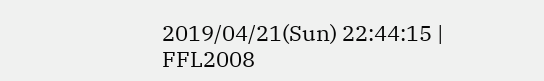2019/04/21(Sun) 22:44:15 | FFL2008